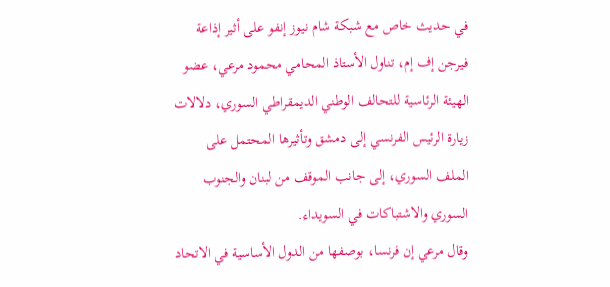في حديث خاص مع شبكة شام نيوز إنفو على أثير إذاعة فيرجن إف إم، تناول الأستاذ المحامي محمود مرعي، عضو الهيئة الرئاسية للتحالف الوطني الديمقراطي السوري، دلالات زيارة الرئيس الفرنسي إلى دمشق وتأثيرها المحتمل على الملف السوري، إلى جانب الموقف من لبنان والجنوب السوري والاشتباكات في السويداء.
وقال مرعي إن فرنسا، بوصفها من الدول الأساسية في الاتحاد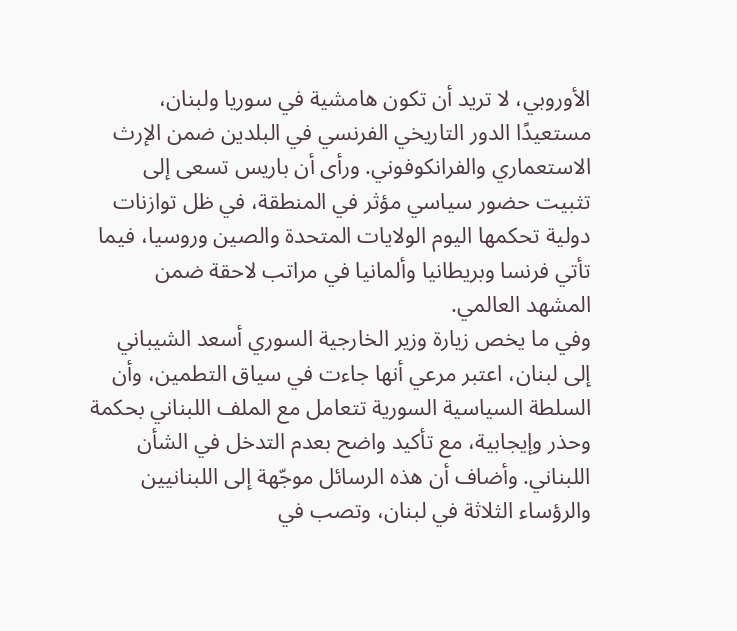الأوروبي، لا تريد أن تكون هامشية في سوريا ولبنان، مستعيدًا الدور التاريخي الفرنسي في البلدين ضمن الإرث الاستعماري والفرانكوفوني. ورأى أن باريس تسعى إلى تثبيت حضور سياسي مؤثر في المنطقة، في ظل توازنات دولية تحكمها اليوم الولايات المتحدة والصين وروسيا، فيما تأتي فرنسا وبريطانيا وألمانيا في مراتب لاحقة ضمن المشهد العالمي.
وفي ما يخص زيارة وزير الخارجية السوري أسعد الشيباني إلى لبنان، اعتبر مرعي أنها جاءت في سياق التطمين، وأن السلطة السياسية السورية تتعامل مع الملف اللبناني بحكمة وحذر وإيجابية، مع تأكيد واضح بعدم التدخل في الشأن اللبناني. وأضاف أن هذه الرسائل موجّهة إلى اللبنانيين والرؤساء الثلاثة في لبنان، وتصب في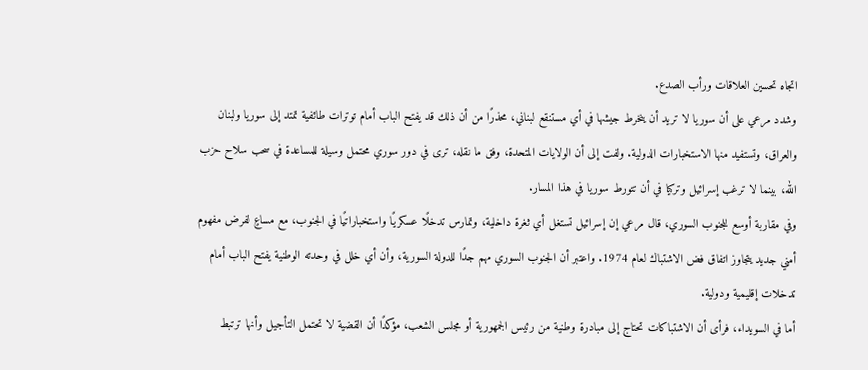اتجاه تحسين العلاقات ورأب الصدع.
وشدد مرعي على أن سوريا لا تريد أن ينخرط جيشها في أي مستنقع لبناني، محذرًا من أن ذلك قد يفتح الباب أمام توترات طائفية تمتد إلى سوريا ولبنان والعراق، وتستفيد منها الاستخبارات الدولية. ولفت إلى أن الولايات المتحدة، وفق ما نقله، ترى في دور سوري محتمل وسيلة للمساعدة في سحب سلاح حزب الله، بينما لا ترغب إسرائيل وتركيا في أن تتورط سوريا في هذا المسار.
وفي مقاربة أوسع للجنوب السوري، قال مرعي إن إسرائيل تستغل أي ثغرة داخلية، وتمارس تدخلًا عسكريًا واستخباراتيًا في الجنوب، مع مساعٍ لفرض مفهوم أمني جديد يتجاوز اتفاق فض الاشتباك لعام 1974. واعتبر أن الجنوب السوري مهم جدًا للدولة السورية، وأن أي خلل في وحدته الوطنية يفتح الباب أمام تدخلات إقليمية ودولية.
أما في السويداء، فرأى أن الاشتباكات تحتاج إلى مبادرة وطنية من رئيس الجمهورية أو مجلس الشعب، مؤكدًا أن القضية لا تحتمل التأجيل وأنها ترتبط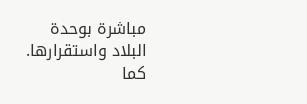مباشرة بوحدة البلاد واستقرارها. كما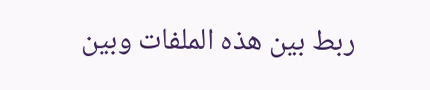ربط بين هذه الملفات وبين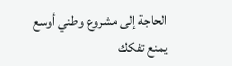الحاجة إلى مشروع وطني أوسع يمنع تفكك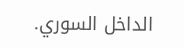الداخل السوري.